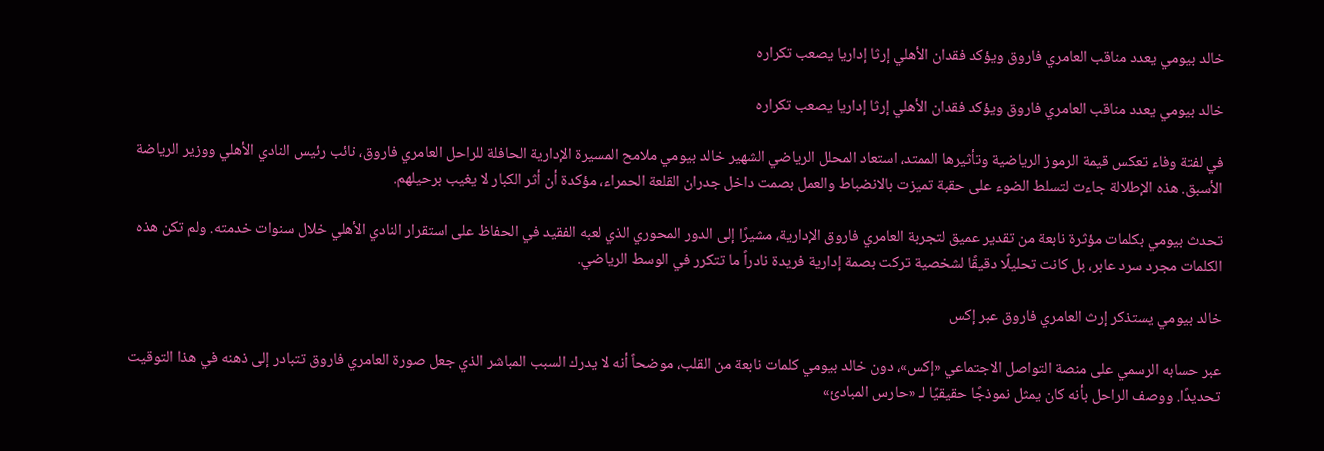خالد بيومي يعدد مناقب العامري فاروق ويؤكد فقدان الأهلي إرثا إداريا يصعب تكراره

خالد بيومي يعدد مناقب العامري فاروق ويؤكد فقدان الأهلي إرثا إداريا يصعب تكراره

في لفتة وفاء تعكس قيمة الرموز الرياضية وتأثيرها الممتد، استعاد المحلل الرياضي الشهير خالد بيومي ملامح المسيرة الإدارية الحافلة للراحل العامري فاروق، نائب رئيس النادي الأهلي ووزير الرياضة الأسبق. هذه الإطلالة جاءت لتسلط الضوء على حقبة تميزت بالانضباط والعمل بصمت داخل جدران القلعة الحمراء، مؤكدة أن أثر الكبار لا يغيب برحيلهم.

تحدث بيومي بكلمات مؤثرة نابعة من تقدير عميق لتجربة العامري فاروق الإدارية، مشيرًا إلى الدور المحوري الذي لعبه الفقيد في الحفاظ على استقرار النادي الأهلي خلال سنوات خدمته. ولم تكن هذه الكلمات مجرد سرد عابر، بل كانت تحليلًا دقيقًا لشخصية تركت بصمة إدارية فريدة نادراً ما تتكرر في الوسط الرياضي.

خالد بيومي يستذكر إرث العامري فاروق عبر إكس

عبر حسابه الرسمي على منصة التواصل الاجتماعي «إكس»، دون خالد بيومي كلمات نابعة من القلب، موضحاً أنه لا يدرك السبب المباشر الذي جعل صورة العامري فاروق تتبادر إلى ذهنه في هذا التوقيت تحديدًا. ووصف الراحل بأنه كان يمثل نموذجًا حقيقيًا لـ «حارس المبادئ»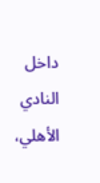داخل النادي الأهلي،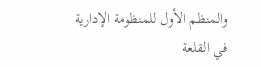والمنظم الأول للمنظومة الإدارية في القلعة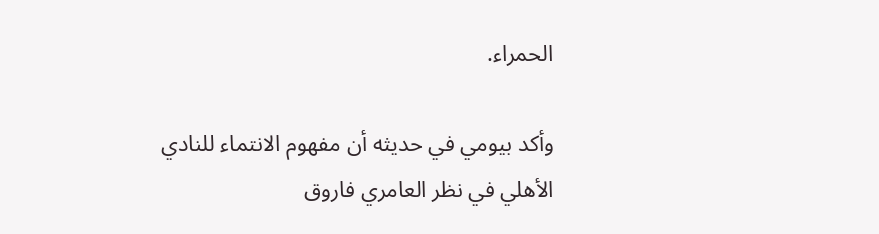الحمراء.

وأكد بيومي في حديثه أن مفهوم الانتماء للنادي الأهلي في نظر العامري فاروق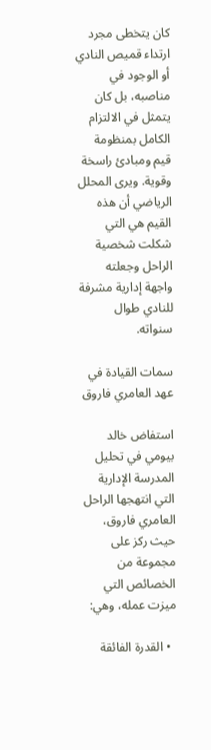كان يتخطى مجرد ارتداء قميص النادي أو الوجود في مناصبه، بل كان يتمثل في الالتزام الكامل بمنظومة قيم ومبادئ راسخة وقوية. ويرى المحلل الرياضي أن هذه القيم هي التي شكلت شخصية الراحل وجعلته واجهة إدارية مشرفة للنادي طوال سنواته.

سمات القيادة في عهد العامري فاروق

استفاض خالد بيومي في تحليل المدرسة الإدارية التي انتهجها الراحل العامري فاروق، حيث ركز على مجموعة من الخصائص التي ميزت عمله، وهي:

  • القدرة الفائقة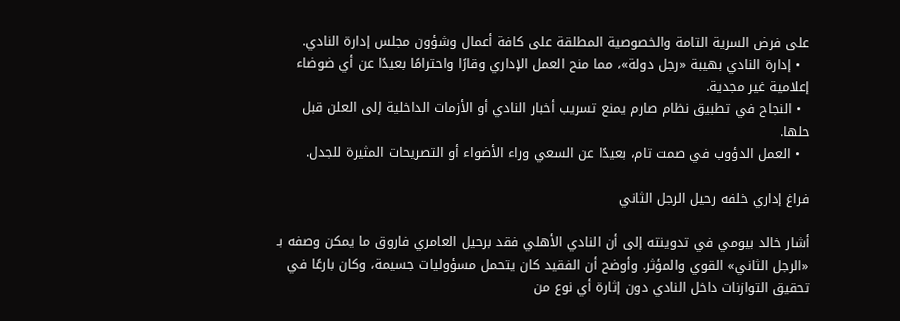على فرض السرية التامة والخصوصية المطلقة على كافة أعمال وشؤون مجلس إدارة النادي.
  • إدارة النادي بهيبة «رجل دولة»، مما منح العمل الإداري وقارًا واحترامًا بعيدًا عن أي ضوضاء إعلامية غير مجدية.
  • النجاح في تطبيق نظام صارم يمنع تسريب أخبار النادي أو الأزمات الداخلية إلى العلن قبل حلها.
  • العمل الدؤوب في صمت تام، بعيدًا عن السعي وراء الأضواء أو التصريحات المثيرة للجدل.

فراغ إداري خلفه رحيل الرجل الثاني

أشار خالد بيومي في تدوينته إلى أن النادي الأهلي فقد برحيل العامري فاروق ما يمكن وصفه بـ «الرجل الثاني» القوي والمؤثر. وأوضح أن الفقيد كان يتحمل مسؤوليات جسيمة، وكان بارعًا في تحقيق التوازنات داخل النادي دون إثارة أي نوع من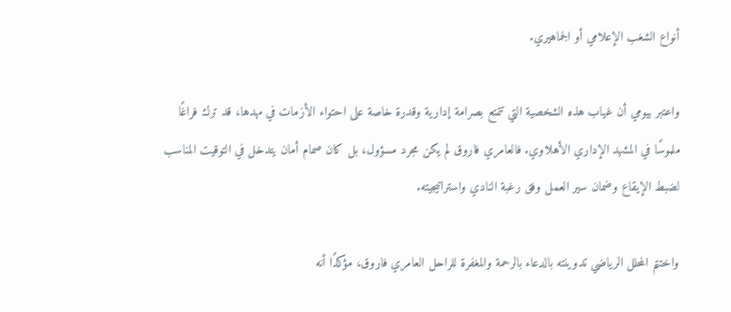أنواع الشغب الإعلامي أو الجماهيري.

واعتبر بيومي أن غياب هذه الشخصية التي تتمتع بصرامة إدارية وقدرة خاصة على احتواء الأزمات في مهدها، قد ترك فراغًا ملموسًا في المشهد الإداري الأهلاوي. فالعامري فاروق لم يكن مجرد مسؤول، بل كان صمام أمان يتدخل في التوقيت المناسب لضبط الإيقاع وضمان سير العمل وفق رغبة النادي واستراتيجيته.

واختتم المحلل الرياضي تدوينته بالدعاء بالرحمة والمغفرة للراحل العامري فاروق، مؤكدًا أنه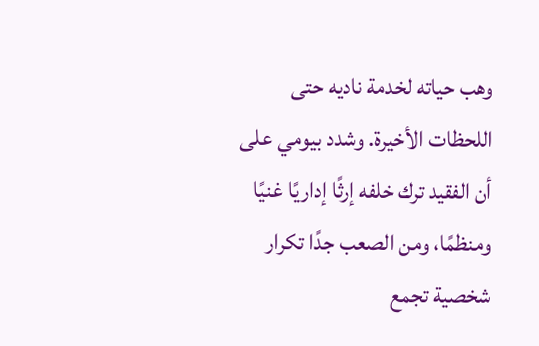وهب حياته لخدمة ناديه حتى اللحظات الأخيرة. وشدد بيومي على أن الفقيد ترك خلفه إرثًا إداريًا غنيًا ومنظمًا، ومن الصعب جدًا تكرار شخصية تجمع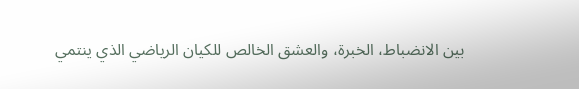بين الانضباط، الخبرة، والعشق الخالص للكيان الرياضي الذي ينتمي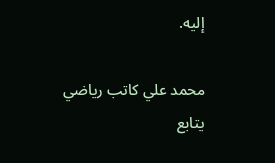إليه.

محمد علي كاتب رياضي يتابع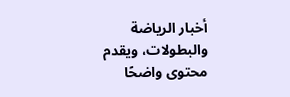أخبار الرياضة والبطولات، ويقدم محتوى واضحًا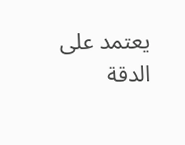يعتمد على الدقة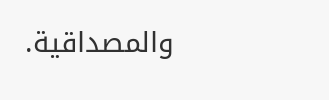والمصداقية.